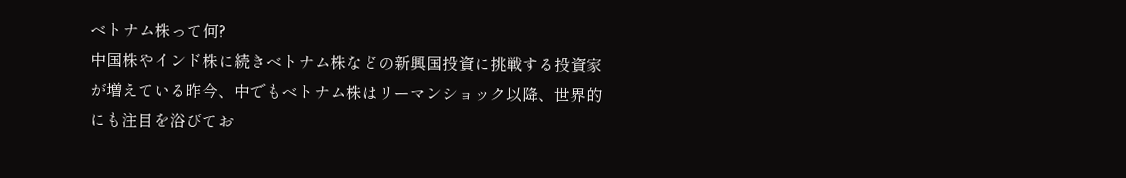ベトナム株って何?
中国株やインド株に続きベトナム株などの新興国投資に挑戦する投資家が増えている昨今、中でもベトナム株はリーマンショック以降、世界的にも注目を浴びてお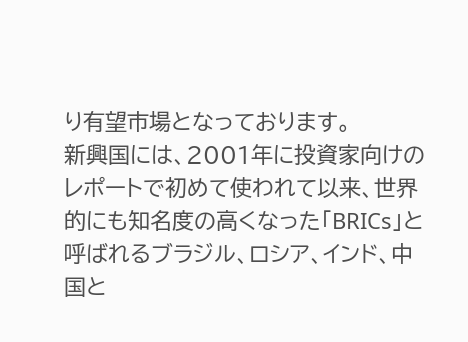り有望市場となっております。
新興国には、2001年に投資家向けのレポートで初めて使われて以来、世界的にも知名度の高くなった「BRICs」と呼ばれるブラジル、ロシア、インド、中国と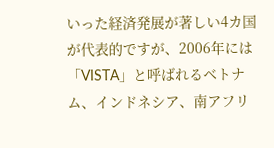いった経済発展が著しい4カ国が代表的ですが、2006年には「VISTA」と呼ばれるベトナム、インドネシア、南アフリ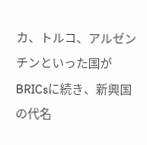カ、トルコ、アルゼンチンといった国がBRICsに続き、新興国の代名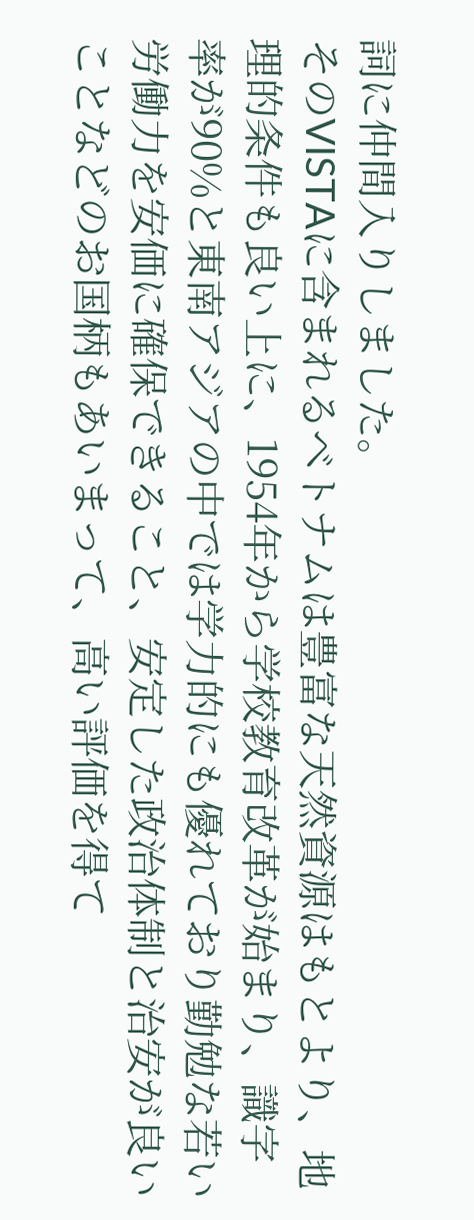詞に仲間入りしました。
そのVISTAに含まれるベトナムは豊富な天然資源はもとより、地理的条件も良い上に、1954年から学校教育改革が始まり、識字率が90%と東南アジアの中では学力的にも優れており勤勉な若い労働力を安価に確保できること、安定した政治体制と治安が良いことなどのお国柄もあいまって、高い評価を得て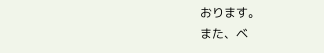おります。
また、ベ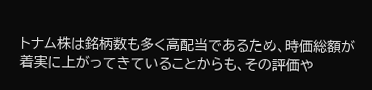トナム株は銘柄数も多く高配当であるため、時価総額が着実に上がってきていることからも、その評価や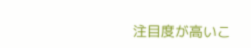注目度が高いこ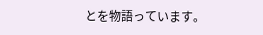とを物語っています。